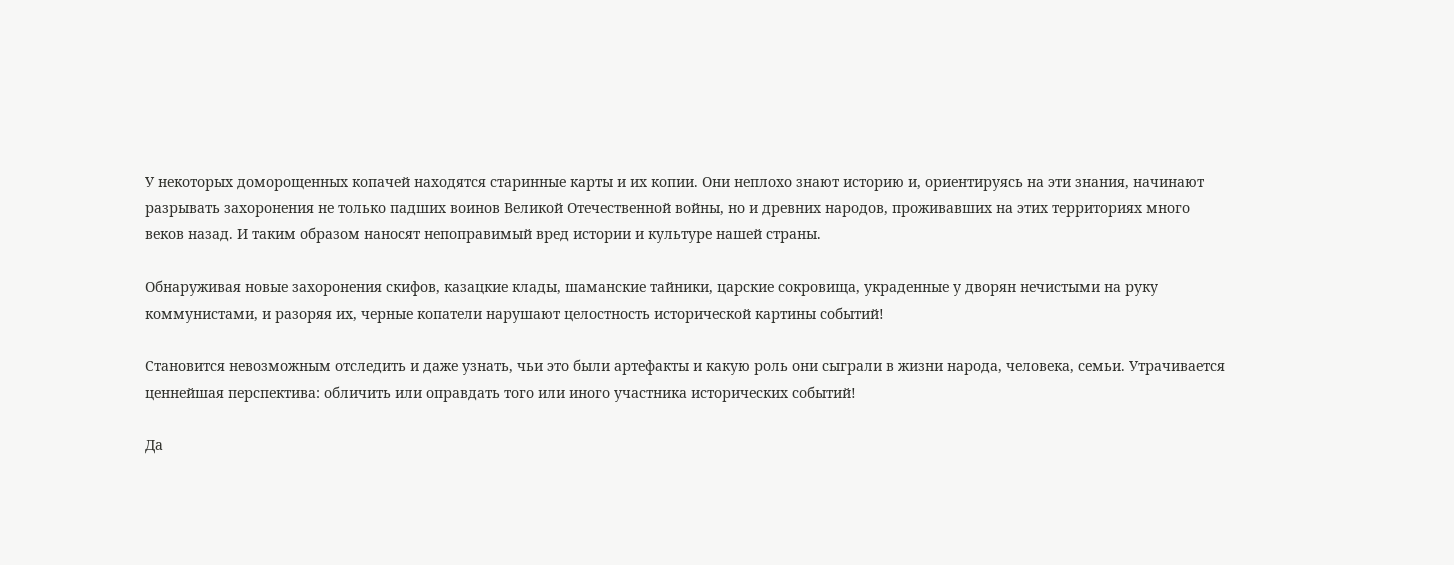У некоторых доморощенных копачей находятся старинные карты и их копии. Они неплохо знают историю и, ориентируясь на эти знания, начинают разрывать захоронения не только падших воинов Великой Отечественной войны, но и древних народов, проживавших на этих территориях много веков назад. И таким образом наносят непоправимый вред истории и культуре нашей страны.

Обнаруживая новые захоронения скифов, казацкие клады, шаманские тайники, царские сокровища, украденные у дворян нечистыми на руку коммунистами, и разоряя их, черные копатели нарушают целостность исторической картины событий!

Становится невозможным отследить и даже узнать, чьи это были артефакты и какую роль они сыграли в жизни народа, человека, семьи. Утрачивается ценнейшая перспектива: обличить или оправдать того или иного участника исторических событий!

Да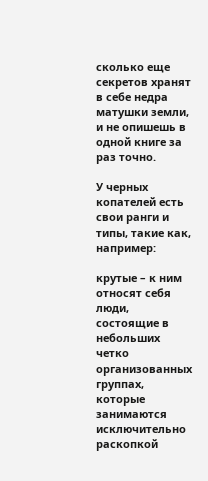сколько еще секретов хранят в себе недра матушки земли, и не опишешь в одной книге за раз точно.

У черных копателей есть свои ранги и типы, такие как, например:

крутые – к ним относят себя люди, состоящие в небольших четко организованных группах, которые занимаются исключительно раскопкой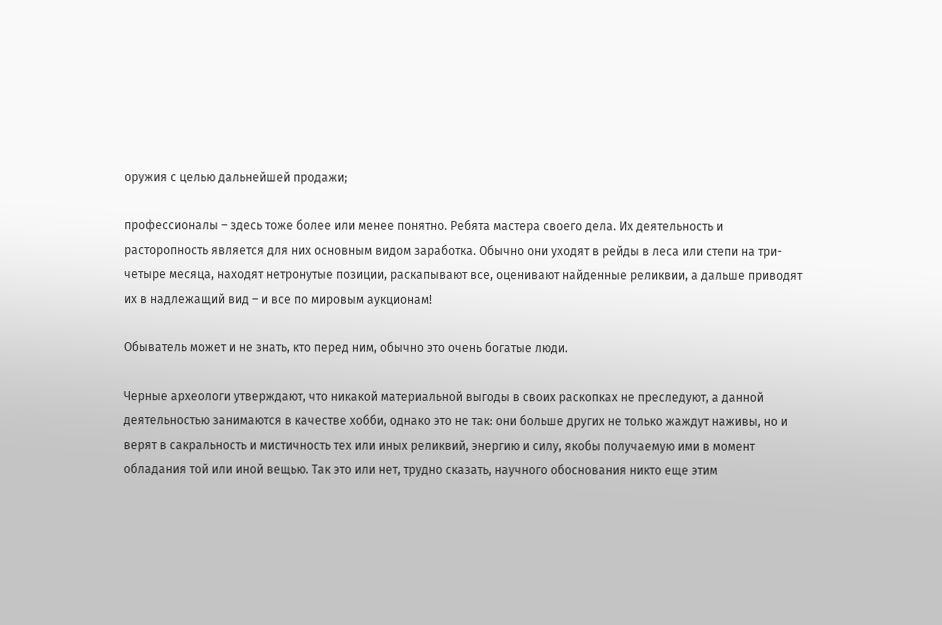оружия с целью дальнейшей продажи;

профессионалы – здесь тоже более или менее понятно. Ребята мастера своего дела. Их деятельность и расторопность является для них основным видом заработка. Обычно они уходят в рейды в леса или степи на три-четыре месяца, находят нетронутые позиции, раскапывают все, оценивают найденные реликвии, а дальше приводят их в надлежащий вид – и все по мировым аукционам!

Обыватель может и не знать, кто перед ним, обычно это очень богатые люди.

Черные археологи утверждают, что никакой материальной выгоды в своих раскопках не преследуют, а данной деятельностью занимаются в качестве хобби, однако это не так: они больше других не только жаждут наживы, но и верят в сакральность и мистичность тех или иных реликвий, энергию и силу, якобы получаемую ими в момент обладания той или иной вещью. Так это или нет, трудно сказать, научного обоснования никто еще этим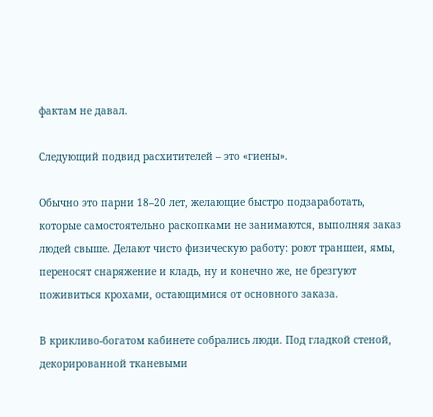фактам не давал.

Следующий подвид расхитителей – это «гиены».

Обычно это парни 18–20 лет, желающие быстро подзаработать, которые самостоятельно раскопками не занимаются, выполняя заказ людей свыше. Делают чисто физическую работу: роют траншеи, ямы, переносят снаряжение и кладь, ну и конечно же, не брезгуют поживиться крохами, остающимися от основного заказа.

В крикливо-богатом кабинете собрались люди. Под гладкой стеной, декорированной тканевыми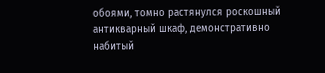обоями, томно растянулся роскошный антикварный шкаф, демонстративно набитый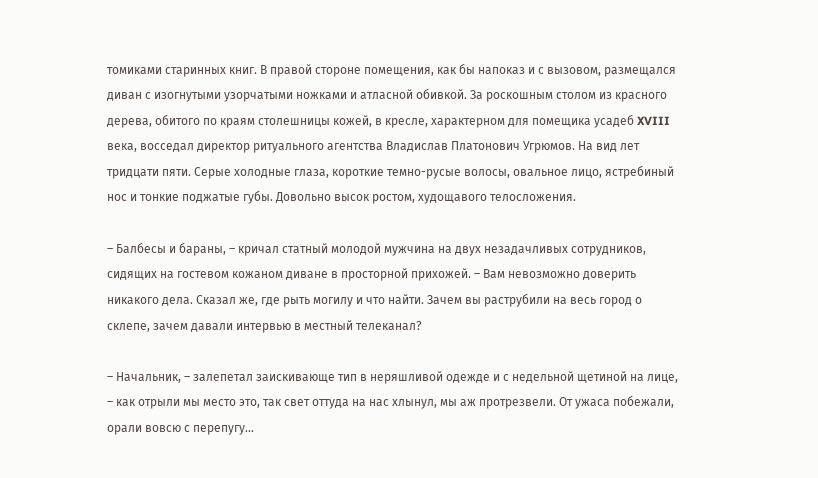томиками старинных книг. В правой стороне помещения, как бы напоказ и с вызовом, размещался диван с изогнутыми узорчатыми ножками и атласной обивкой. За роскошным столом из красного дерева, обитого по краям столешницы кожей, в кресле, характерном для помещика усадеб XVIII века, восседал директор ритуального агентства Владислав Платонович Угрюмов. На вид лет тридцати пяти. Серые холодные глаза, короткие темно-русые волосы, овальное лицо, ястребиный нос и тонкие поджатые губы. Довольно высок ростом, худощавого телосложения.

– Балбесы и бараны, – кричал статный молодой мужчина на двух незадачливых сотрудников, сидящих на гостевом кожаном диване в просторной прихожей. – Вам невозможно доверить никакого дела. Сказал же, где рыть могилу и что найти. Зачем вы раструбили на весь город о склепе, зачем давали интервью в местный телеканал?

– Начальник, – залепетал заискивающе тип в неряшливой одежде и с недельной щетиной на лице, – как отрыли мы место это, так свет оттуда на нас хлынул, мы аж протрезвели. От ужаса побежали, орали вовсю с перепугу…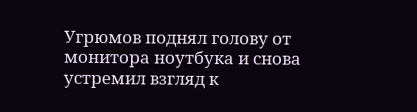Угрюмов поднял голову от монитора ноутбука и снова устремил взгляд к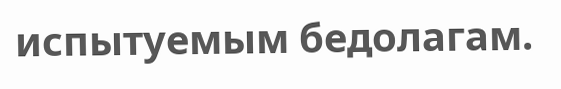испытуемым бедолагам.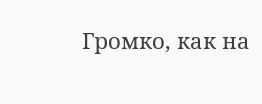Громко, как на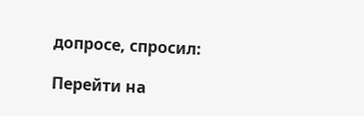допросе, спросил:

Перейти на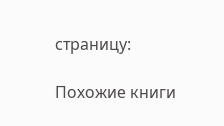страницу:

Похожие книги